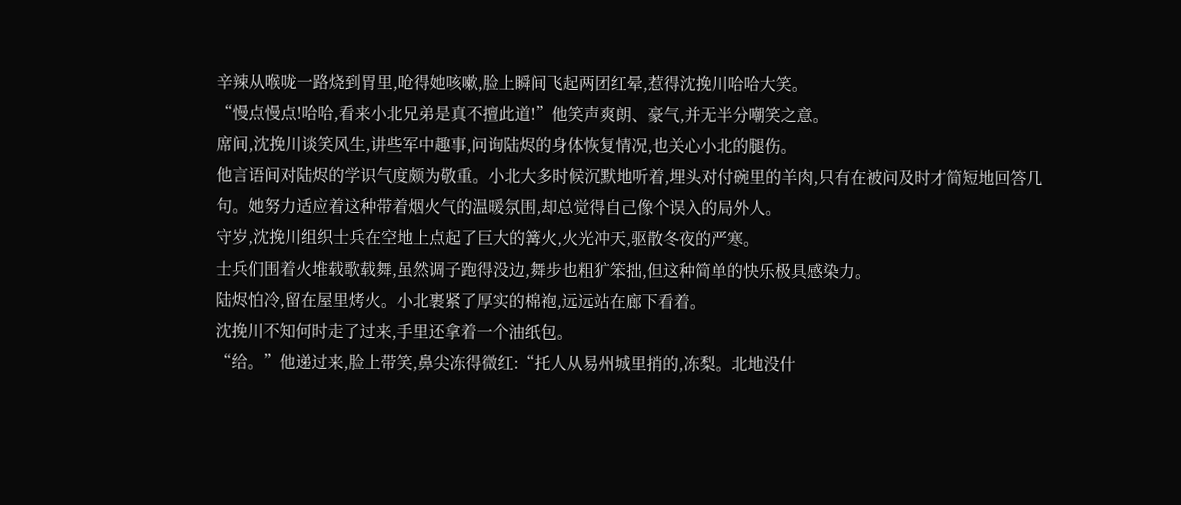辛辣从喉咙一路烧到胃里,呛得她咳嗽,脸上瞬间飞起两团红晕,惹得沈挽川哈哈大笑。
“慢点慢点!哈哈,看来小北兄弟是真不擅此道!”他笑声爽朗、豪气,并无半分嘲笑之意。
席间,沈挽川谈笑风生,讲些军中趣事,问询陆烬的身体恢复情况,也关心小北的腿伤。
他言语间对陆烬的学识气度颇为敬重。小北大多时候沉默地听着,埋头对付碗里的羊肉,只有在被问及时才简短地回答几句。她努力适应着这种带着烟火气的温暖氛围,却总觉得自己像个误入的局外人。
守岁,沈挽川组织士兵在空地上点起了巨大的篝火,火光冲天,驱散冬夜的严寒。
士兵们围着火堆载歌载舞,虽然调子跑得没边,舞步也粗犷笨拙,但这种简单的快乐极具感染力。
陆烬怕冷,留在屋里烤火。小北裹紧了厚实的棉袍,远远站在廊下看着。
沈挽川不知何时走了过来,手里还拿着一个油纸包。
“给。”他递过来,脸上带笑,鼻尖冻得微红:“托人从易州城里捎的,冻梨。北地没什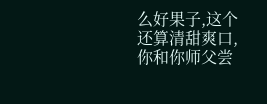么好果子,这个还算清甜爽口,你和你师父尝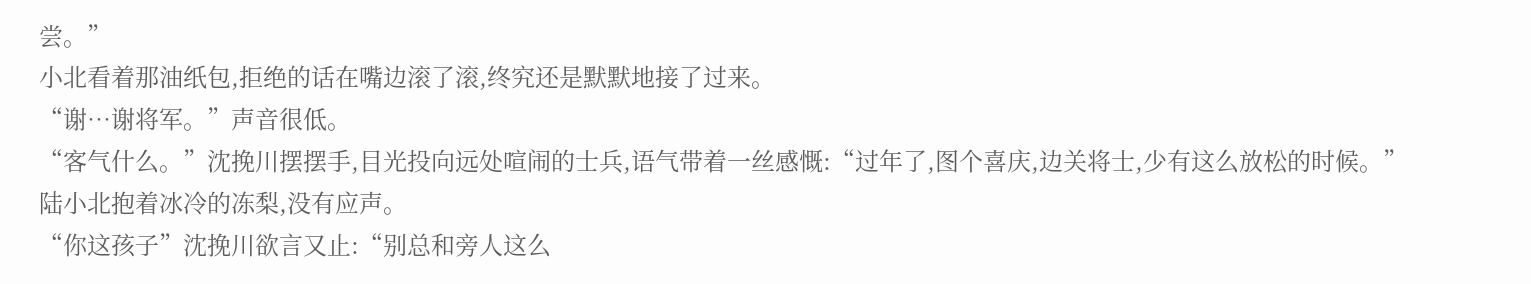尝。”
小北看着那油纸包,拒绝的话在嘴边滚了滚,终究还是默默地接了过来。
“谢…谢将军。”声音很低。
“客气什么。”沈挽川摆摆手,目光投向远处喧闹的士兵,语气带着一丝感慨:“过年了,图个喜庆,边关将士,少有这么放松的时候。”
陆小北抱着冰冷的冻梨,没有应声。
“你这孩子”沈挽川欲言又止:“别总和旁人这么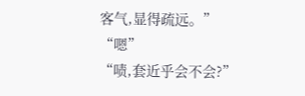客气,显得疏远。”
“嗯”
“啧,套近乎会不会?”